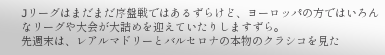Jリーグはまだまだ序盤戦ではあるずらけど、ヨーロッパの方ではいろんなリーグや大会が大詰めを迎えていたりしますずら。
先週末は、レアルマドリーとバルセロナの本物のクラシコを見た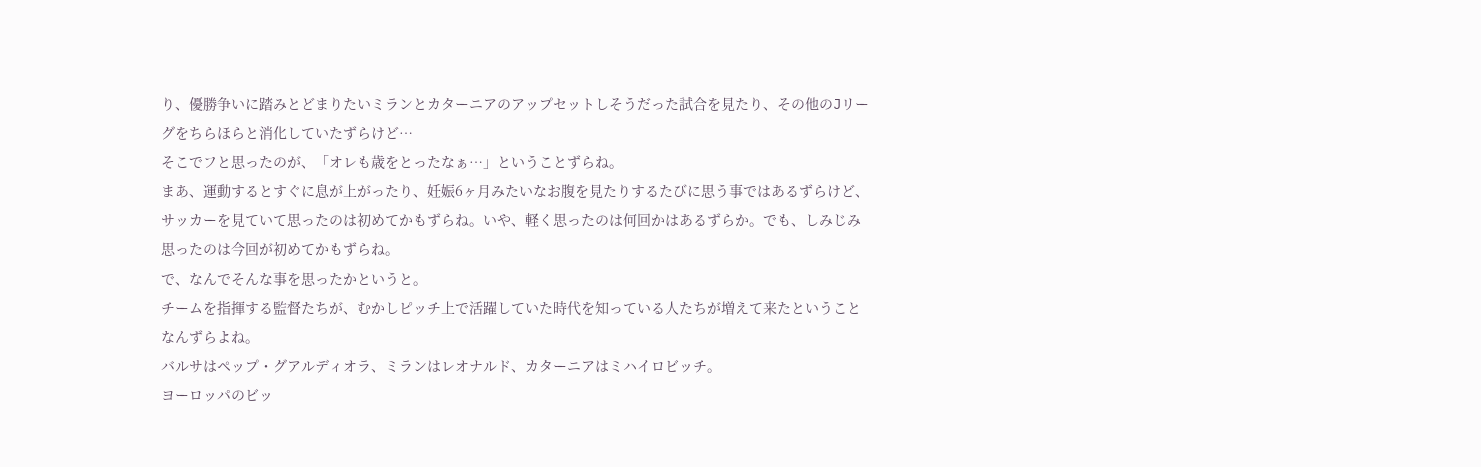り、優勝争いに踏みとどまりたいミランとカターニアのアップセットしそうだった試合を見たり、その他のJリーグをちらほらと消化していたずらけど…
そこでフと思ったのが、「オレも歳をとったなぁ…」ということずらね。
まあ、運動するとすぐに息が上がったり、妊娠6ヶ月みたいなお腹を見たりするたびに思う事ではあるずらけど、サッカーを見ていて思ったのは初めてかもずらね。いや、軽く思ったのは何回かはあるずらか。でも、しみじみ思ったのは今回が初めてかもずらね。
で、なんでそんな事を思ったかというと。
チームを指揮する監督たちが、むかしピッチ上で活躍していた時代を知っている人たちが増えて来たということなんずらよね。
バルサはペップ・グアルディオラ、ミランはレオナルド、カターニアはミハイロビッチ。
ヨーロッパのビッ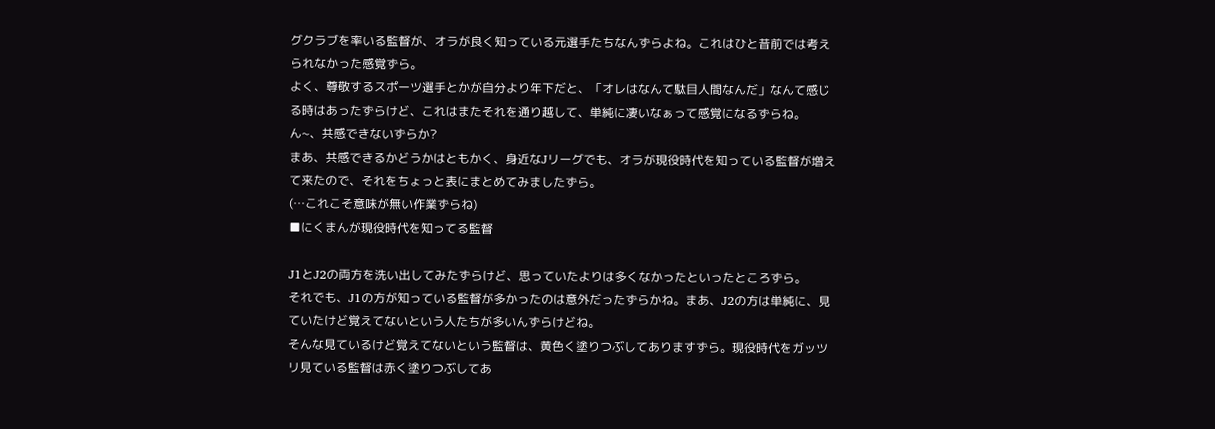グクラブを率いる監督が、オラが良く知っている元選手たちなんずらよね。これはひと昔前では考えられなかった感覚ずら。
よく、尊敬するスポーツ選手とかが自分より年下だと、「オレはなんて駄目人間なんだ」なんて感じる時はあったずらけど、これはまたそれを通り越して、単純に凄いなぁって感覚になるずらね。
ん~、共感できないずらか?
まあ、共感できるかどうかはともかく、身近なJリーグでも、オラが現役時代を知っている監督が増えて来たので、それをちょっと表にまとめてみましたずら。
(…これこそ意味が無い作業ずらね)
■にくまんが現役時代を知ってる監督

J1とJ2の両方を洗い出してみたずらけど、思っていたよりは多くなかったといったところずら。
それでも、J1の方が知っている監督が多かったのは意外だったずらかね。まあ、J2の方は単純に、見ていたけど覚えてないという人たちが多いんずらけどね。
そんな見ているけど覚えてないという監督は、黄色く塗りつぶしてありますずら。現役時代をガッツリ見ている監督は赤く塗りつぶしてあ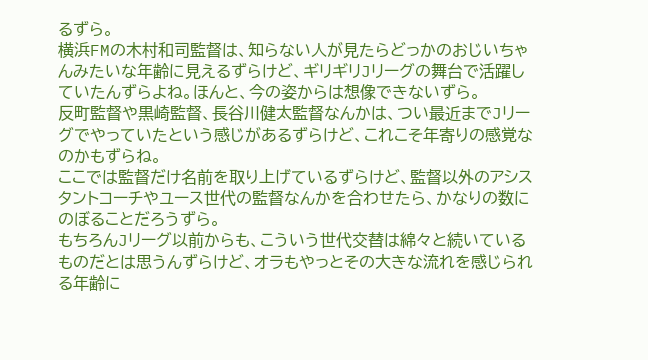るずら。
横浜FMの木村和司監督は、知らない人が見たらどっかのおじいちゃんみたいな年齢に見えるずらけど、ギリギリJリーグの舞台で活躍していたんずらよね。ほんと、今の姿からは想像できないずら。
反町監督や黒崎監督、長谷川健太監督なんかは、つい最近までJリーグでやっていたという感じがあるずらけど、これこそ年寄りの感覚なのかもずらね。
ここでは監督だけ名前を取り上げているずらけど、監督以外のアシスタントコーチやユース世代の監督なんかを合わせたら、かなりの数にのぼることだろうずら。
もちろんJリーグ以前からも、こういう世代交替は綿々と続いているものだとは思うんずらけど、オラもやっとその大きな流れを感じられる年齢に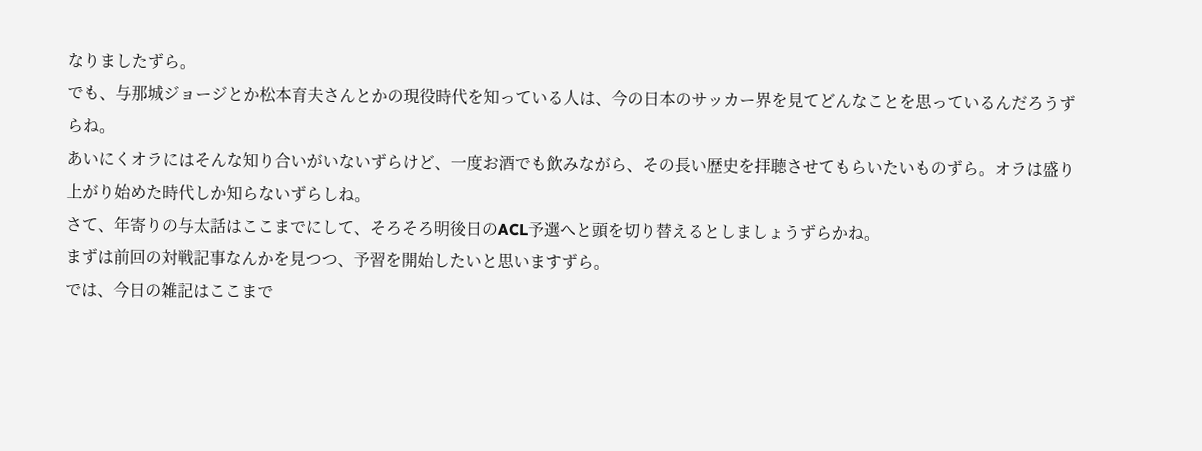なりましたずら。
でも、与那城ジョージとか松本育夫さんとかの現役時代を知っている人は、今の日本のサッカー界を見てどんなことを思っているんだろうずらね。
あいにくオラにはそんな知り合いがいないずらけど、一度お酒でも飲みながら、その長い歴史を拝聴させてもらいたいものずら。オラは盛り上がり始めた時代しか知らないずらしね。
さて、年寄りの与太話はここまでにして、そろそろ明後日のACL予選へと頭を切り替えるとしましょうずらかね。
まずは前回の対戦記事なんかを見つつ、予習を開始したいと思いますずら。
では、今日の雑記はここまで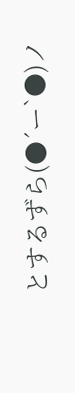とするずら(●´ー`●)ノ